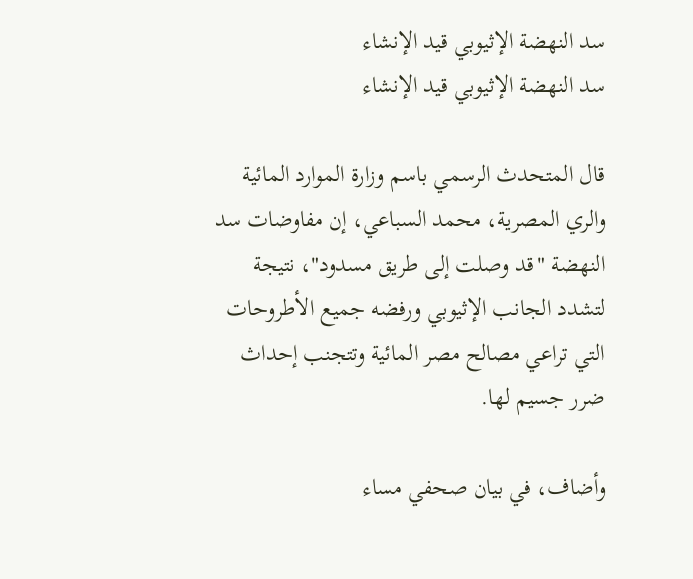سد النهضة الإثيوبي قيد الإنشاء
سد النهضة الإثيوبي قيد الإنشاء

قال المتحدث الرسمي باسم وزارة الموارد المائية والري المصرية، محمد السباعي، إن مفاوضات سد النهضة "قد وصلت إلى طريق مسدود"، نتيجة لتشدد الجانب الإثيوبي ورفضه جميع الأطروحات التي تراعي مصالح مصر المائية وتتجنب إحداث ضرر جسيم لها.

وأضاف، في بيان صحفي مساء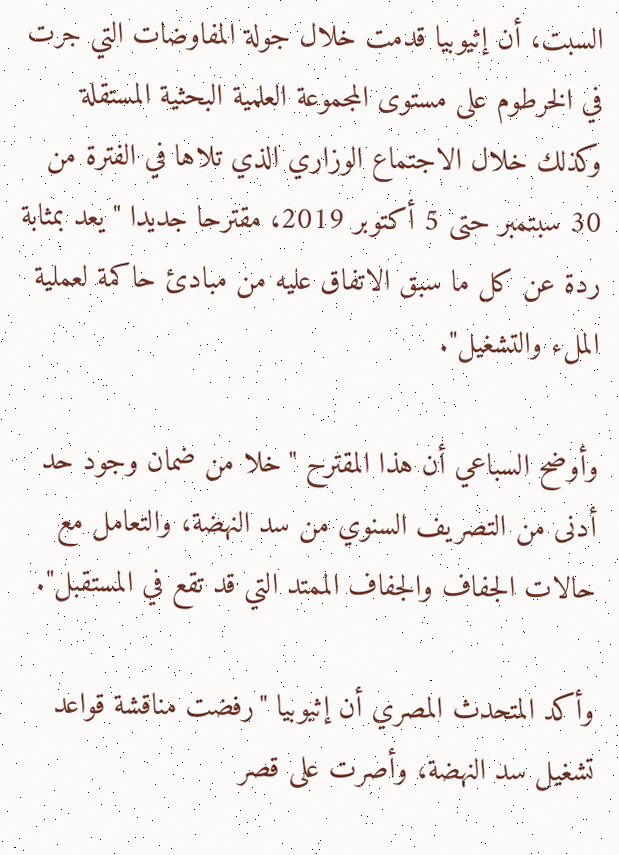السبت، أن إثيوبيا قدمت خلال جولة المفاوضات التي جرت في الخرطوم على مستوى المجموعة العلمية البحثية المستقلة وكذلك خلال الاجتماع الوزاري الذي تلاها في الفترة من 30 سبتمبر حتى 5 أكتوبر 2019، مقترحا جديدا "يعد بمثابة ردة عن كل ما سبق الاتفاق عليه من مبادئ حاكمة لعملية الملء والتشغيل".

وأوضح السباعي أن هذا المقترح "خلا من ضمان وجود حد أدنى من التصريف السنوي من سد النهضة، والتعامل مع حالات الجفاف والجفاف الممتد التي قد تقع في المستقبل".

وأكد المتحدث المصري أن إثيوبيا "رفضت مناقشة قواعد تشغيل سد النهضة، وأصرت على قصر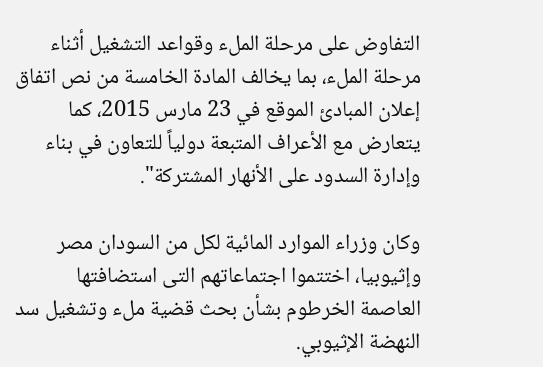التفاوض على مرحلة الملء وقواعد التشغيل أثناء مرحلة الملء، بما يخالف المادة الخامسة من نص اتفاق إعلان المبادئ الموقع في 23 مارس 2015، كما يتعارض مع الأعراف المتبعة دولياً للتعاون في بناء وإدارة السدود على الأنهار المشتركة".

وكان وزراء الموارد المائية لكل من السودان مصر وإثيوبيا، اختتموا اجتماعاتهم التى استضافتها العاصمة الخرطوم بشأن بحث قضية ملء وتشغيل سد النهضة الإثيوبي.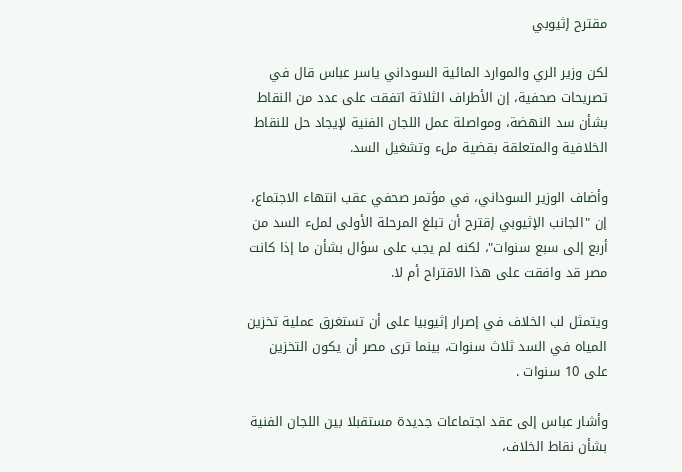مقترح إثيوبي

لكن وزير الري والموارد المائية السوداني ياسر عباس قال في تصريحات صحفية، إن الأطراف الثلاثة اتفقت على عدد من النقاط بشأن سد النهضة، ومواصلة عمل اللجان الفنية لإيجاد حل للنقاط الخلافية والمتعلقة بقضية ملء وتشغيل السد.

وأضاف الوزير السوداني، في مؤتمر صحفي عقب انتهاء الاجتماع، إن "الجانب الإثيوبي إقترح أن تبلغ المرحلة الأولى لملء السد من أربع إلى سبع سنوات"، لكنه لم يجب على سؤال بشأن ما إذا كانت مصر قد وافقت على هذا الاقتراح أم لا.

ويتمثل لب الخلاف في إصرار إثيوبيا على أن تستغرق عملية تخزين المياه في السد ثلاث سنوات، بينما ترى مصر أن يكون التخزين على 10 سنوات .

وأشار عباس إلى عقد اجتماعات جديدة مستقبلا بين اللجان الفنية بشأن نقاط الخلاف،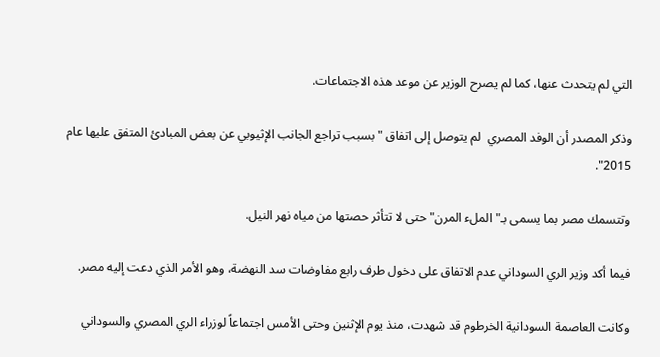التي لم يتحدث عنها، كما لم يصرح الوزير عن موعد هذه الاجتماعات.

وذكر المصدر أن الوفد المصري  لم يتوصل إلى اتفاق "بسبب تراجع الجانب الإثيوبي عن بعض المبادئ المتفق عليها عام 2015".

وتتسمك مصر بما يسمى بـ"الملء المرن" حتى لا تتأثر حصتها من مياه نهر النيل.

فيما أكد وزير الري السوداني عدم الاتفاق على دخول طرف رابع مفاوضات سد النهضة، وهو الأمر الذي دعت إليه مصر.

وكانت العاصمة السودانية الخرطوم قد شهدت، منذ يوم الإثنين وحتى الأمس اجتماعاً لوزراء الري المصري والسوداني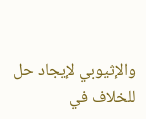والإثيوبي لإيجاد حل للخلاف في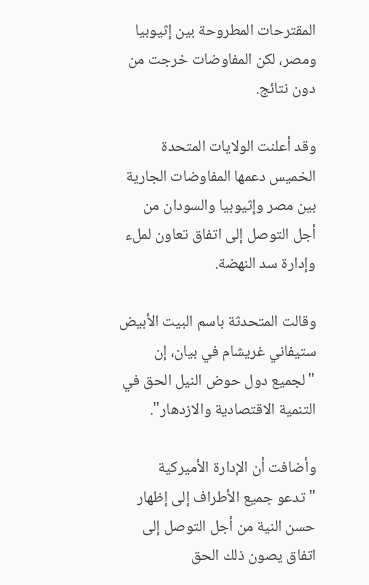المقترحات المطروحة بين إثيوبيا ومصر، لكن المفاوضات خرجت من دون نتائج.

وقد أعلنت الولايات المتحدة الخميس دعمها المفاوضات الجارية بين مصر وإثيوبيا والسودان من أجل التوصل إلى اتفاق تعاون لملء وإدارة سد النهضة.

وقالت المتحدثة باسم البيت الأبيض ستيفاني غريشام في بيان، إن "لجميع دول حوض النيل الحق في التنمية الاقتصادية والازدهار".

وأضافت أن الإدارة الأميركية "تدعو جميع الأطراف إلى إظهار حسن النية من أجل التوصل إلى اتفاق يصون ذلك الحق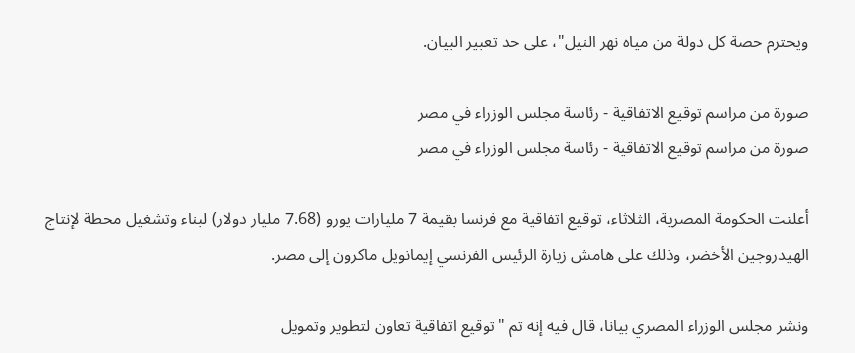ويحترم حصة كل دولة من مياه نهر النيل"، على حد تعبير البيان.

صورة من مراسم توقيع الاتفاقية - رئاسة مجلس الوزراء في مصر
صورة من مراسم توقيع الاتفاقية - رئاسة مجلس الوزراء في مصر

أعلنت الحكومة المصرية، الثلاثاء، توقيع اتفاقية مع فرنسا بقيمة 7 مليارات يورو (7.68 مليار دولار) لبناء وتشغيل محطة لإنتاج الهيدروجين الأخضر، وذلك على هامش زيارة الرئيس الفرنسي إيمانويل ماكرون إلى مصر.

ونشر مجلس الوزراء المصري بيانا، قال فيه إنه تم "توقيع اتفاقية تعاون لتطوير وتمويل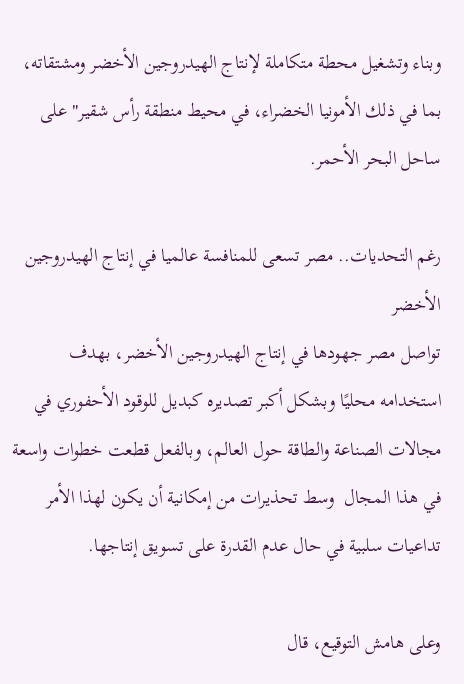وبناء وتشغيل محطة متكاملة لإنتاج الهيدروجين الأخضر ومشتقاته، بما في ذلك الأمونيا الخضراء، في محيط منطقة رأس شقير" على ساحل البحر الأحمر.

رغم التحديات.. مصر تسعى للمنافسة عالميا في إنتاج الهيدروجين الأخضر
تواصل مصر جهودها في إنتاج الهيدروجين الأخضر، بهدف استخدامه محليًا وبشكل أكبر تصديره كبديل للوقود الأحفوري في مجالات الصناعة والطاقة حول العالم، وبالفعل قطعت خطوات واسعة في هذا المجال  وسط تحذيرات من إمكانية أن يكون لهذا الأمر تداعيات سلبية في حال عدم القدرة على تسويق إنتاجها.

وعلى هامش التوقيع، قال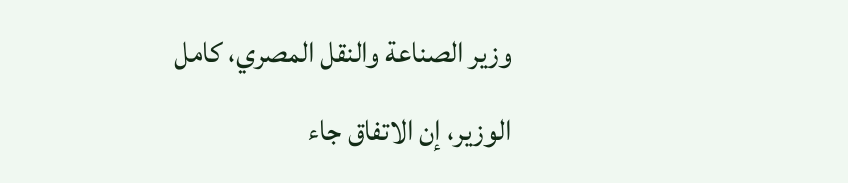وزير الصناعة والنقل المصري، كامل الوزير، إن الاتفاق جاء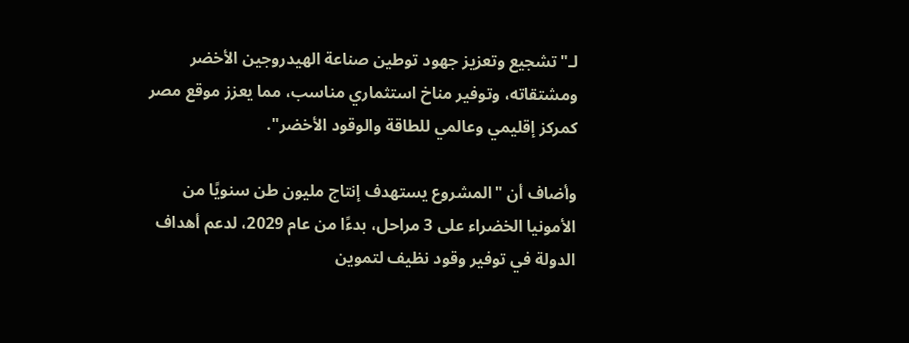لـ"تشجيع وتعزيز جهود توطين صناعة الهيدروجين الأخضر ومشتقاته، وتوفير مناخ استثماري مناسب، مما يعزز موقع مصر كمركز إقليمي وعالمي للطاقة والوقود الأخضر".

وأضاف أن "المشروع يستهدف إنتاج مليون طن سنويًا من الأمونيا الخضراء على 3 مراحل، بدءًا من عام 2029، لدعم أهداف الدولة في توفير وقود نظيف لتموين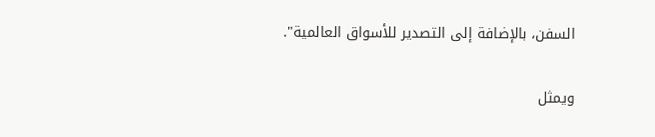السفن، بالإضافة إلى التصدير للأسواق العالمية".

ويمثل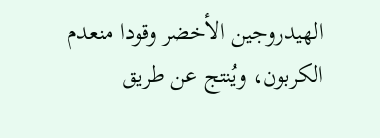الهيدروجين الأخضر وقودا منعدم الكربون، ويُنتج عن طريق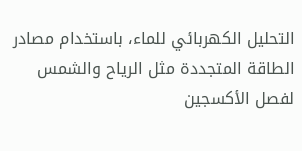التحليل الكهربائي للماء، باستخدام مصادر الطاقة المتجددة مثل الرياح والشمس لفصل الأكسجين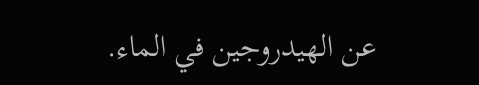عن الهيدروجين في الماء.